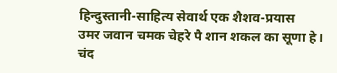हिन्दुस्तानी-साहित्य सेवार्थ एक शैशव-प्रयास
उमर जवान चमक चेहरे पै शान शकल का सूणा हे।
चंद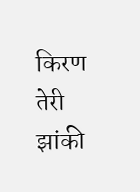किरण तेरी झांकी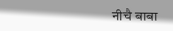नीचै बाबा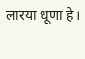लारया धूणा हे।